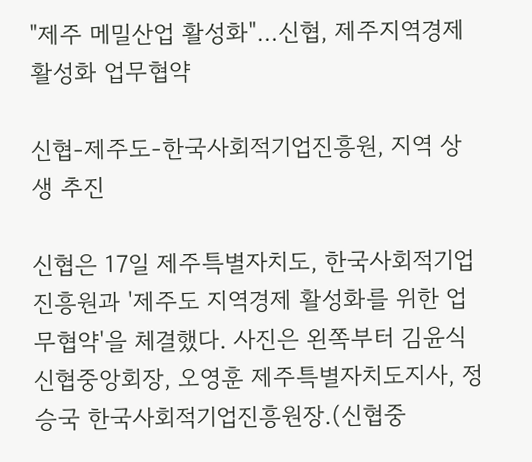"제주 메밀산업 활성화"…신협, 제주지역경제 활성화 업무협약

신협-제주도-한국사회적기업진흥원, 지역 상생 추진

신협은 17일 제주특별자치도, 한국사회적기업진흥원과 '제주도 지역경제 활성화를 위한 업무협약'을 체결했다. 사진은 왼쪽부터 김윤식 신협중앙회장, 오영훈 제주특별자치도지사, 정승국 한국사회적기업진흥원장.(신협중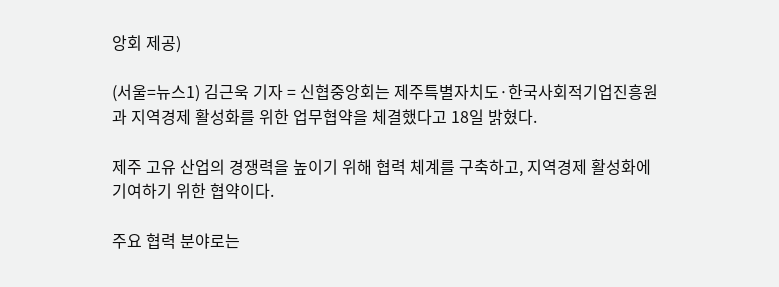앙회 제공)

(서울=뉴스1) 김근욱 기자 = 신협중앙회는 제주특별자치도·한국사회적기업진흥원과 지역경제 활성화를 위한 업무협약을 체결했다고 18일 밝혔다.

제주 고유 산업의 경쟁력을 높이기 위해 협력 체계를 구축하고, 지역경제 활성화에 기여하기 위한 협약이다.

주요 협력 분야로는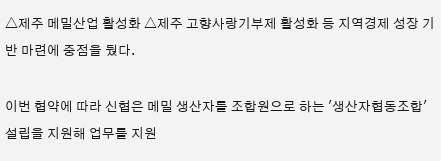△제주 메밀산업 활성화 △제주 고향사랑기부제 활성화 등 지역경제 성장 기반 마련에 중점을 뒀다.

이번 협약에 따라 신협은 메밀 생산자를 조합원으로 하는 '생산자협동조합' 설립을 지원해 업무를 지원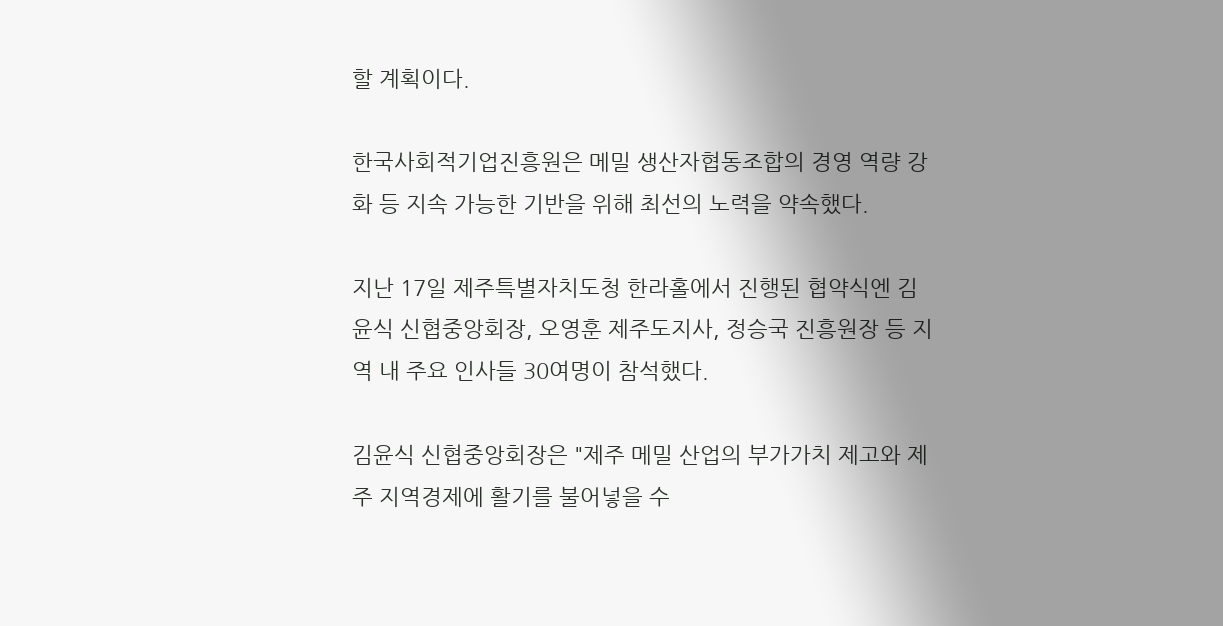할 계획이다.

한국사회적기업진흥원은 메밀 생산자협동조합의 경영 역량 강화 등 지속 가능한 기반을 위해 최선의 노력을 약속했다.

지난 17일 제주특별자치도청 한라홀에서 진행된 협약식엔 김윤식 신협중앙회장, 오영훈 제주도지사, 정승국 진흥원장 등 지역 내 주요 인사들 30여명이 참석했다.

김윤식 신협중앙회장은 "제주 메밀 산업의 부가가치 제고와 제주 지역경제에 활기를 불어넣을 수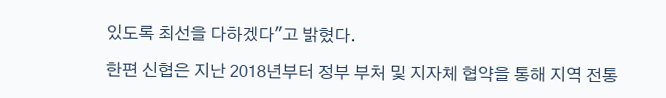있도록 최선을 다하겠다"고 밝혔다.

한편 신협은 지난 2018년부터 정부 부처 및 지자체 협약을 통해 지역 전통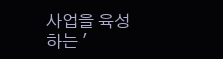사업을 육성하는 '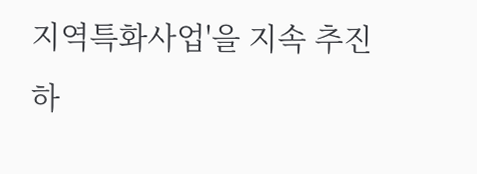지역특화사업'을 지속 추진하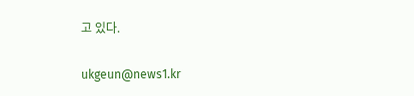고 있다.

ukgeun@news1.kr